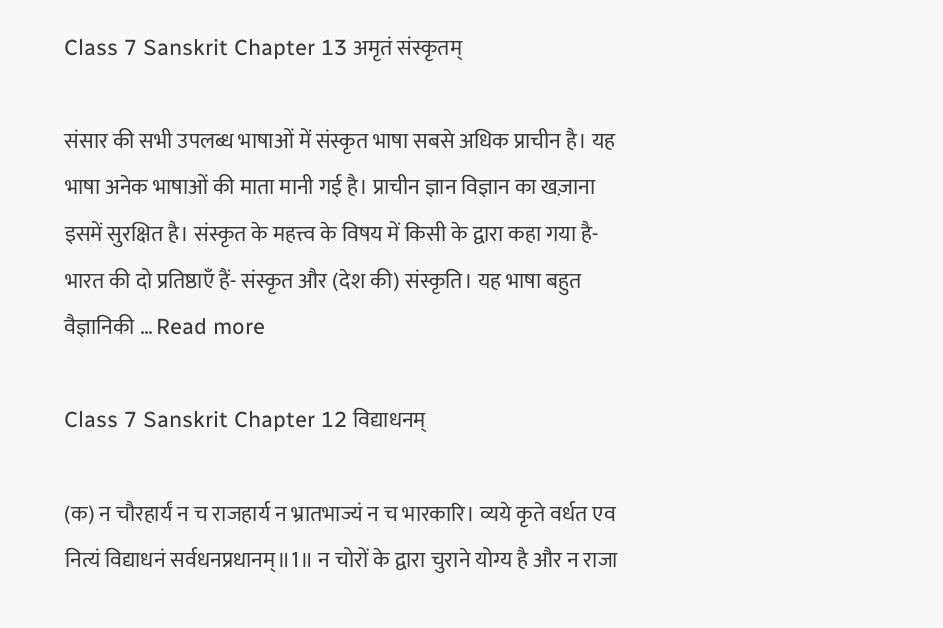Class 7 Sanskrit Chapter 13 अमृतं संस्कृतम्

संसार की सभी उपलब्ध भाषाओं में संस्कृत भाषा सबसे अधिक प्राचीन है। यह भाषा अनेक भाषाओं की माता मानी गई है। प्राचीन ज्ञान विज्ञान का खज़ाना इसमें सुरक्षित है। संस्कृत के महत्त्व के विषय में किसी के द्वारा कहा गया है- भारत की दो प्रतिष्ठाएँ हैं- संस्कृत और (देश की) संस्कृति। यह भाषा बहुत वैज्ञानिकी … Read more

Class 7 Sanskrit Chapter 12 विद्याधनम्

(क) न चौरहार्यं न च राजहार्य न भ्रातभाज्यं न च भारकारि। व्यये कृते वर्धत एव नित्यं विद्याधनं सर्वधनप्रधानम्॥1॥ न चोरों के द्वारा चुराने योग्य है और न राजा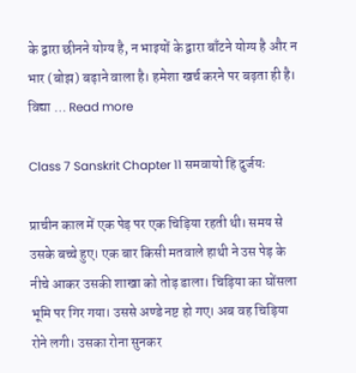के द्वारा छीनने योग्य है, न भाइयों के द्वारा बाँटने योग्य है और न भार (बोझ) बढ़ाने वाला है। हमेशा खर्च करने पर बढ़ता ही है। विद्या … Read more

Class 7 Sanskrit Chapter 11 समवायो हि दुर्जयः

प्राचीन काल में एक पेड़ पर एक चिड़िया रहती थी। समय से उसके बच्चे हुए। एक बार किसी मतवाले हाथी ने उस पेड़ के नीचे आकर उसकी शाखा को तोड़ डाला। चिड़िया का घोंसला भूमि पर गिर गया। उससे अण्डे नष्ट हो गए। अब वह चिड़िया रोने लगी। उसका रोना सुनकर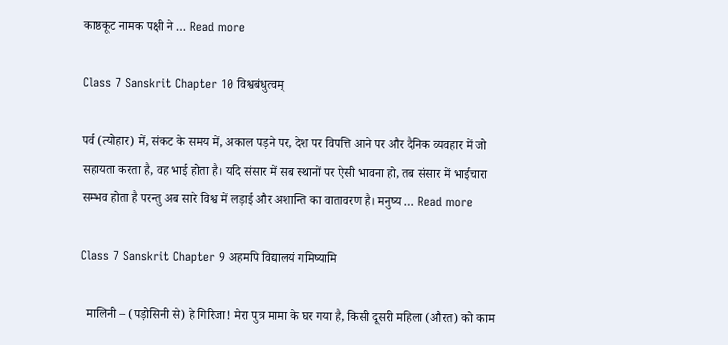काष्ठकूट नामक पक्षी ने … Read more

Class 7 Sanskrit Chapter 10 विश्वबंधुत्वम्

पर्व (त्योहार) में, संकट के समय में, अकाल पड़ने पर, देश पर विपत्ति आने पर और दैनिक व्यवहार में जो सहायता करता है, वह भाई होता है। यदि संसार में सब स्थानों पर ऐसी भावना हो, तब संसार में भाईचारा सम्भव होता है परन्तु अब सारे विश्व में लड़ाई और अशान्ति का वातावरण है। मनुष्य … Read more

Class 7 Sanskrit Chapter 9 अहमपि विद्यालयं गमिष्यामि

  मालिनी – (पड़ोसिनी से) हे गिरिजा! मेरा पुत्र मामा के घर गया है, किसी दूसरी महिला (औरत) को काम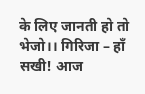के लिए जानती हो तो भेजो।। गिरिजा – हाँ सखी! आज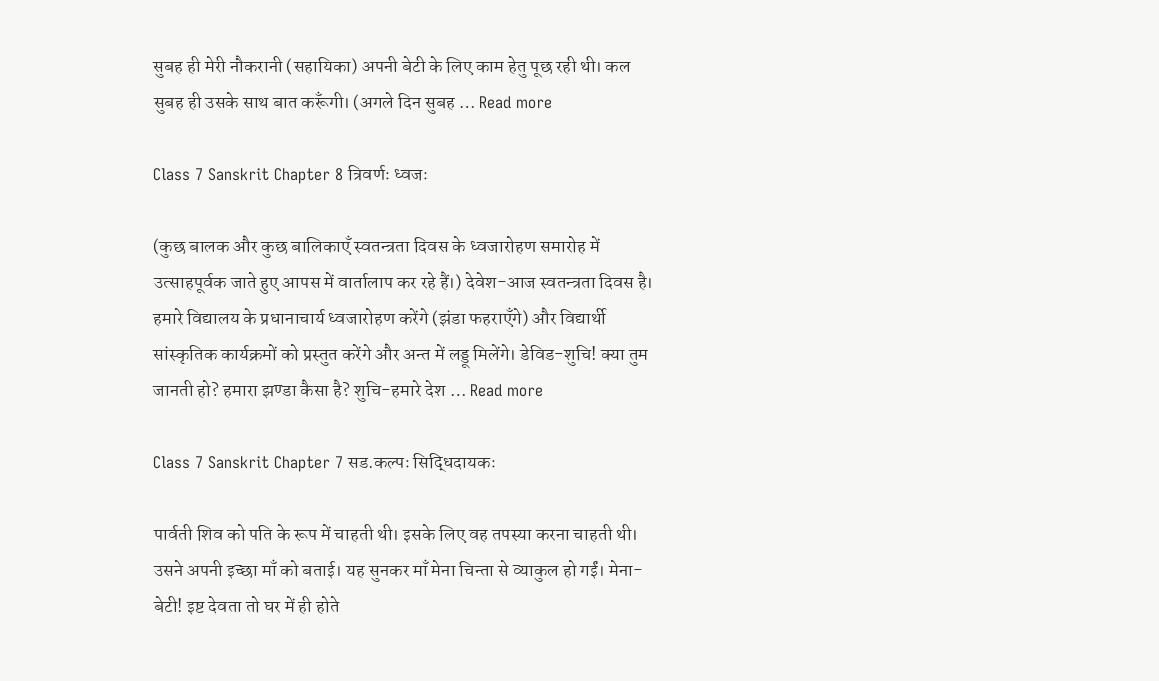सुबह ही मेरी नौकरानी (सहायिका) अपनी बेटी के लिए काम हेतु पूछ रही थी। कल सुबह ही उसके साथ बात करूँगी। (अगले दिन सुबह … Read more

Class 7 Sanskrit Chapter 8 त्रिवर्णः ध्वजः

(कुछ बालक और कुछ बालिकाएँ स्वतन्त्रता दिवस के ध्वजारोहण समारोह में उत्साहपूर्वक जाते हुए आपस में वार्तालाप कर रहे हैं।) देवेश-आज स्वतन्त्रता दिवस है। हमारे विद्यालय के प्रधानाचार्य ध्वजारोहण करेंगे (झंडा फहराएँगे) और विद्यार्थी सांस्कृतिक कार्यक्रमों को प्रस्तुत करेंगे और अन्त में लड्डू मिलेंगे। डेविड-शुचि! क्या तुम जानती हो? हमारा झण्डा कैसा है? शुचि-हमारे देश … Read more

Class 7 Sanskrit Chapter 7 सड.कल्पः सिद्धिदायकः

पार्वती शिव को पति के रूप में चाहती थी। इसके लिए वह तपस्या करना चाहती थी। उसने अपनी इच्छा माँ को बताई। यह सुनकर माँ मेना चिन्ता से व्याकुल हो गईं। मेना- बेटी! इष्ट देवता तो घर में ही होते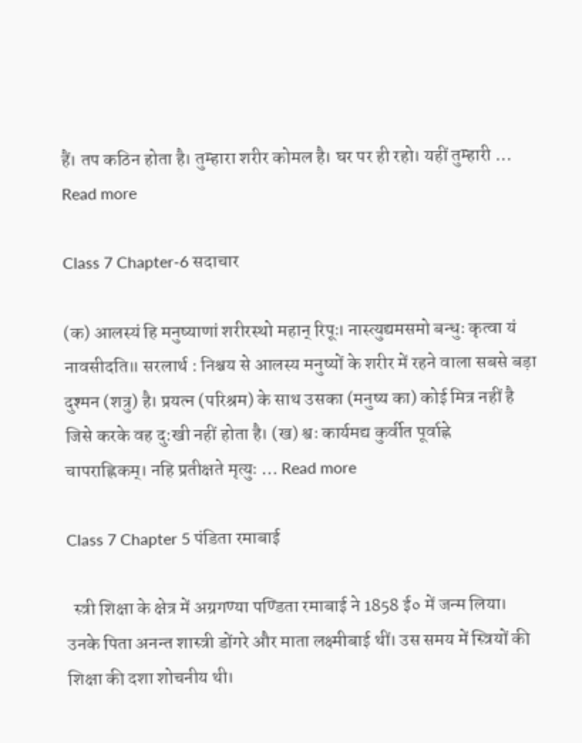हैं। तप कठिन होता है। तुम्हारा शरीर कोमल है। घर पर ही रहो। यहीं तुम्हारी … Read more

Class 7 Chapter-6 सदाचार

(क) आलस्यं हि मनुष्याणां शरीरस्थो महान् रिपूः। नास्त्युद्यमसमो बन्धुः कृत्वा यं नावसीदति॥ सरलार्थ : निश्चय से आलस्य मनुष्यों के शरीर में रहने वाला सबसे बड़ा दुश्मन (शत्रु) है। प्रयत्न (परिश्रम) के साथ उसका (मनुष्य का) कोई मित्र नहीं है जिसे करके वह दु:खी नहीं होता है। (ख) श्वः कार्यमद्य कुर्वीत पूर्वाह्ने चापराह्निकम्। नहि प्रतीक्षते मृत्युः … Read more

Class 7 Chapter 5 पंडिता रमाबाई

  स्त्री शिक्षा के क्षेत्र में अग्रगण्या पण्डिता रमाबाई ने 1858 ई० में जन्म लिया। उनके पिता अनन्त शास्त्री डोंगरे और माता लक्ष्मीबाई थीं। उस समय में स्त्रियों की शिक्षा की दशा शोचनीय थी।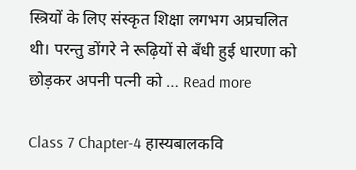स्त्रियों के लिए संस्कृत शिक्षा लगभग अप्रचलित थी। परन्तु डोंगरे ने रूढ़ियों से बँधी हुई धारणा को छोड़कर अपनी पत्नी को … Read more

Class 7 Chapter-4 हास्यबालकवि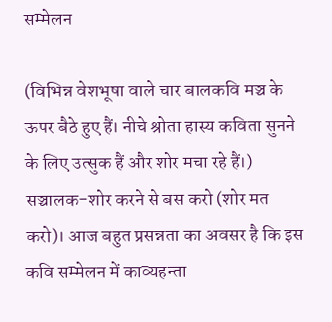सम्मेलन

(विभिन्न वेशभूषा वाले चार बालकवि मञ्च के ऊपर बैठे हुए हैं। नीचे श्रोता हास्य कविता सुनने के लिए उत्सुक हैं और शोर मचा रहे हैं।) सञ्चालक-शोर करने से बस करो (शोर मत करो)। आज बहुत प्रसन्नता का अवसर है कि इस कवि सम्मेलन में काव्यहन्ता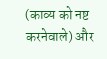(काव्य को नष्ट करनेवाले) और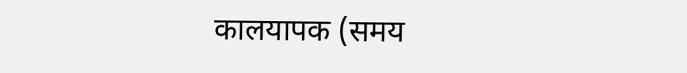कालयापक (समय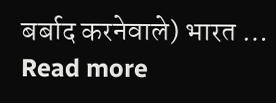बर्बाद करनेवाले) भारत … Read more